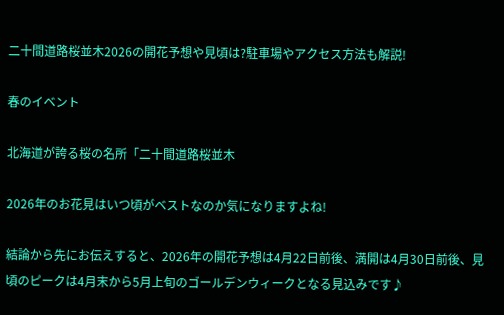二十間道路桜並木2026の開花予想や見頃は?駐車場やアクセス方法も解説!

春のイベント

北海道が誇る桜の名所「二十間道路桜並木

2026年のお花見はいつ頃がベストなのか気になりますよね!

結論から先にお伝えすると、2026年の開花予想は4月22日前後、満開は4月30日前後、見頃のピークは4月末から5月上旬のゴールデンウィークとなる見込みです♪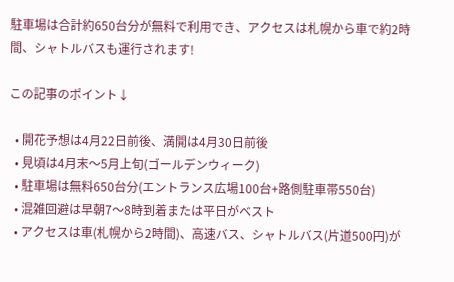駐車場は合計約650台分が無料で利用でき、アクセスは札幌から車で約2時間、シャトルバスも運行されます!

この記事のポイント↓

  • 開花予想は4月22日前後、満開は4月30日前後
  • 見頃は4月末〜5月上旬(ゴールデンウィーク)
  • 駐車場は無料650台分(エントランス広場100台+路側駐車帯550台)
  • 混雑回避は早朝7〜8時到着または平日がベスト
  • アクセスは車(札幌から2時間)、高速バス、シャトルバス(片道500円)が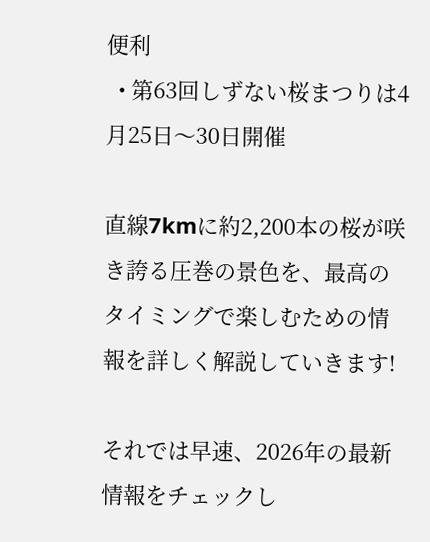便利
  • 第63回しずない桜まつりは4月25日〜30日開催

直線7kmに約2,200本の桜が咲き誇る圧巻の景色を、最高のタイミングで楽しむための情報を詳しく解説していきます!

それでは早速、2026年の最新情報をチェックし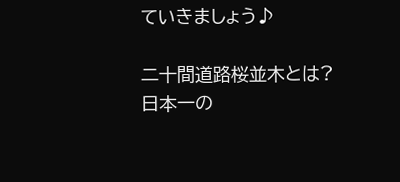ていきましょう♪

二十間道路桜並木とは?日本一の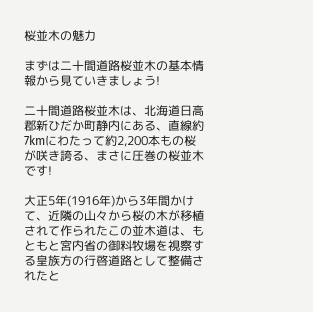桜並木の魅力

まずは二十間道路桜並木の基本情報から見ていきましょう!

二十間道路桜並木は、北海道日高郡新ひだか町静内にある、直線約7kmにわたって約2,200本もの桜が咲き誇る、まさに圧巻の桜並木です!

大正5年(1916年)から3年間かけて、近隣の山々から桜の木が移植されて作られたこの並木道は、もともと宮内省の御料牧場を視察する皇族方の行啓道路として整備されたと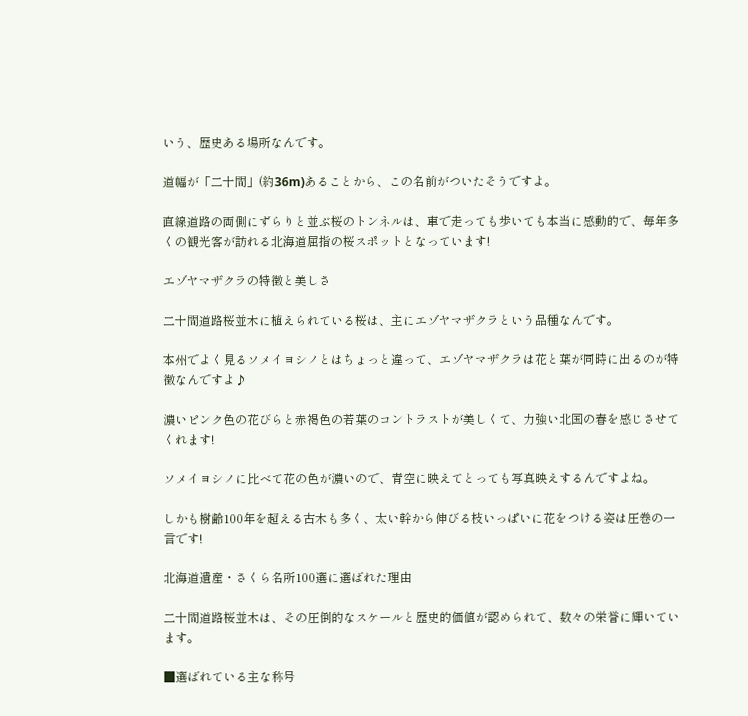いう、歴史ある場所なんです。

道幅が「二十間」(約36m)あることから、この名前がついたそうですよ。

直線道路の両側にずらりと並ぶ桜のトンネルは、車で走っても歩いても本当に感動的で、毎年多くの観光客が訪れる北海道屈指の桜スポットとなっています!

エゾヤマザクラの特徴と美しさ

二十間道路桜並木に植えられている桜は、主にエゾヤマザクラという品種なんです。

本州でよく見るソメイヨシノとはちょっと違って、エゾヤマザクラは花と葉が同時に出るのが特徴なんですよ♪

濃いピンク色の花びらと赤褐色の若葉のコントラストが美しくて、力強い北国の春を感じさせてくれます!

ソメイヨシノに比べて花の色が濃いので、青空に映えてとっても写真映えするんですよね。

しかも樹齢100年を超える古木も多く、太い幹から伸びる枝いっぱいに花をつける姿は圧巻の一言です!

北海道遺産・さくら名所100選に選ばれた理由

二十間道路桜並木は、その圧倒的なスケールと歴史的価値が認められて、数々の栄誉に輝いています。

■選ばれている主な称号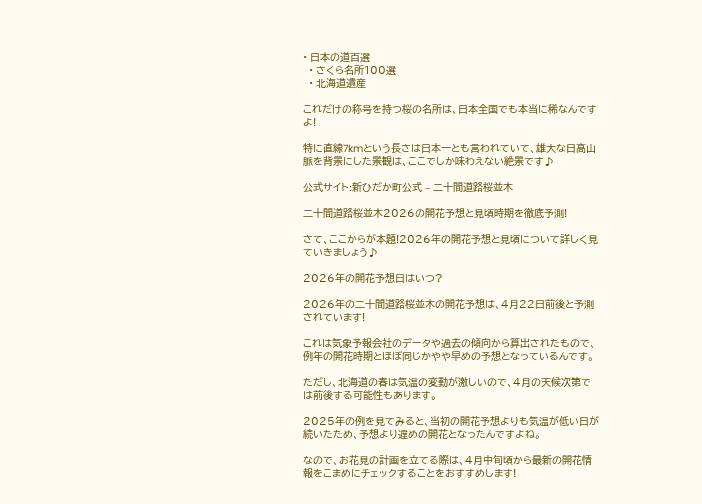• 日本の道百選
  • さくら名所100選
  • 北海道遺産

これだけの称号を持つ桜の名所は、日本全国でも本当に稀なんですよ!

特に直線7kmという長さは日本一とも言われていて、雄大な日高山脈を背景にした景観は、ここでしか味わえない絶景です♪

公式サイト:新ひだか町公式 – 二十間道路桜並木

二十間道路桜並木2026の開花予想と見頃時期を徹底予測!

さて、ここからが本題!2026年の開花予想と見頃について詳しく見ていきましょう♪

2026年の開花予想日はいつ?

2026年の二十間道路桜並木の開花予想は、4月22日前後と予測されています!

これは気象予報会社のデータや過去の傾向から算出されたもので、例年の開花時期とほぼ同じかやや早めの予想となっているんです。

ただし、北海道の春は気温の変動が激しいので、4月の天候次第では前後する可能性もあります。

2025年の例を見てみると、当初の開花予想よりも気温が低い日が続いたため、予想より遅めの開花となったんですよね。

なので、お花見の計画を立てる際は、4月中旬頃から最新の開花情報をこまめにチェックすることをおすすめします!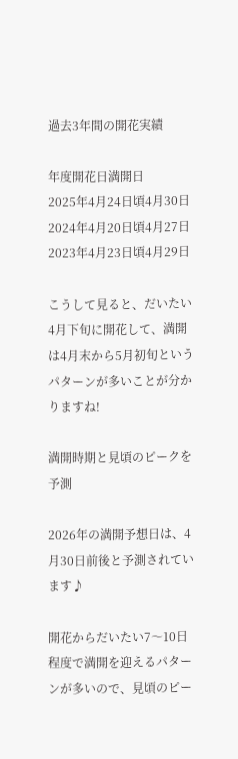過去3年間の開花実績

年度開花日満開日
2025年4月24日頃4月30日
2024年4月20日頃4月27日
2023年4月23日頃4月29日

こうして見ると、だいたい4月下旬に開花して、満開は4月末から5月初旬というパターンが多いことが分かりますね!

満開時期と見頃のピークを予測

2026年の満開予想日は、4月30日前後と予測されています♪

開花からだいたい7〜10日程度で満開を迎えるパターンが多いので、見頃のピー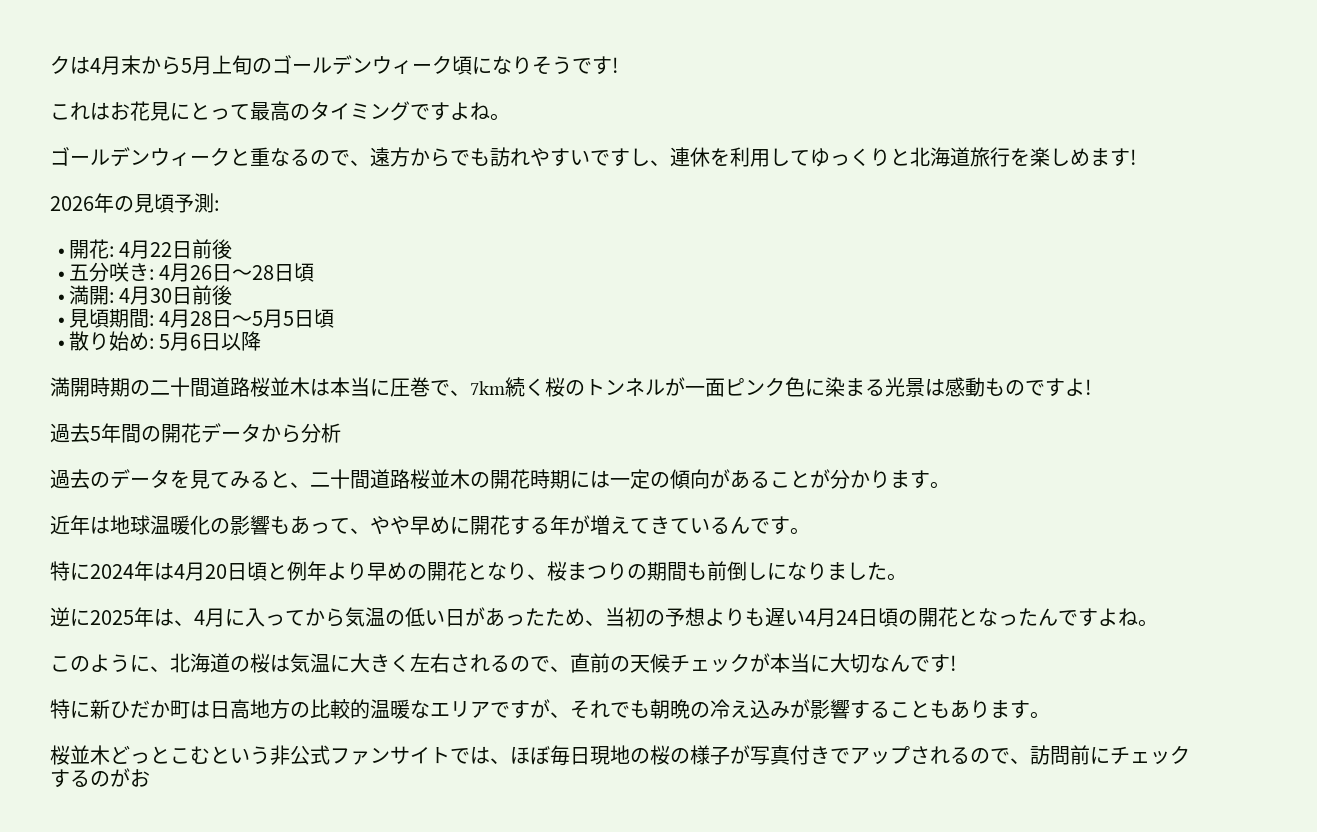クは4月末から5月上旬のゴールデンウィーク頃になりそうです!

これはお花見にとって最高のタイミングですよね。

ゴールデンウィークと重なるので、遠方からでも訪れやすいですし、連休を利用してゆっくりと北海道旅行を楽しめます!

2026年の見頃予測:

  • 開花: 4月22日前後
  • 五分咲き: 4月26日〜28日頃
  • 満開: 4月30日前後
  • 見頃期間: 4月28日〜5月5日頃
  • 散り始め: 5月6日以降

満開時期の二十間道路桜並木は本当に圧巻で、7km続く桜のトンネルが一面ピンク色に染まる光景は感動ものですよ!

過去5年間の開花データから分析

過去のデータを見てみると、二十間道路桜並木の開花時期には一定の傾向があることが分かります。

近年は地球温暖化の影響もあって、やや早めに開花する年が増えてきているんです。

特に2024年は4月20日頃と例年より早めの開花となり、桜まつりの期間も前倒しになりました。

逆に2025年は、4月に入ってから気温の低い日があったため、当初の予想よりも遅い4月24日頃の開花となったんですよね。

このように、北海道の桜は気温に大きく左右されるので、直前の天候チェックが本当に大切なんです!

特に新ひだか町は日高地方の比較的温暖なエリアですが、それでも朝晩の冷え込みが影響することもあります。

桜並木どっとこむという非公式ファンサイトでは、ほぼ毎日現地の桜の様子が写真付きでアップされるので、訪問前にチェックするのがお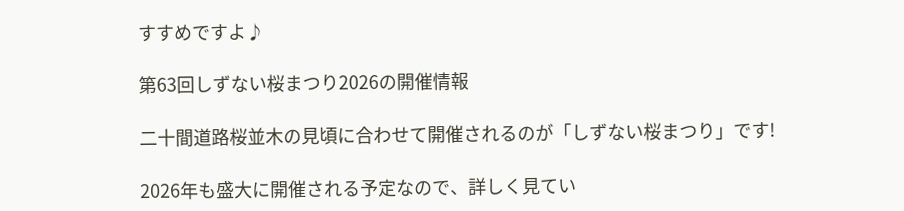すすめですよ♪

第63回しずない桜まつり2026の開催情報

二十間道路桜並木の見頃に合わせて開催されるのが「しずない桜まつり」です!

2026年も盛大に開催される予定なので、詳しく見てい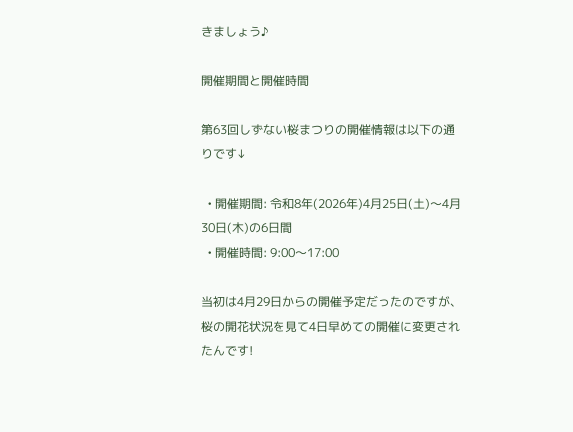きましょう♪

開催期間と開催時間

第63回しずない桜まつりの開催情報は以下の通りです↓

  • 開催期間: 令和8年(2026年)4月25日(土)〜4月30日(木)の6日間
  • 開催時間: 9:00〜17:00

当初は4月29日からの開催予定だったのですが、桜の開花状況を見て4日早めての開催に変更されたんです!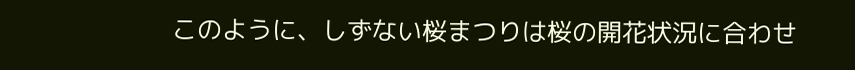このように、しずない桜まつりは桜の開花状況に合わせ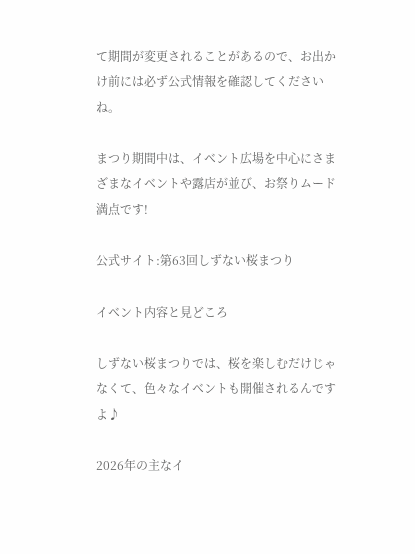て期間が変更されることがあるので、お出かけ前には必ず公式情報を確認してくださいね。

まつり期間中は、イベント広場を中心にさまざまなイベントや露店が並び、お祭りムード満点です!

公式サイト:第63回しずない桜まつり

イベント内容と見どころ

しずない桜まつりでは、桜を楽しむだけじゃなくて、色々なイベントも開催されるんですよ♪

2026年の主なイ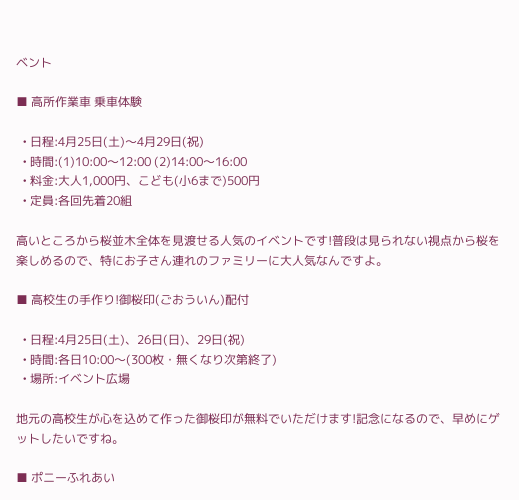ベント

■ 高所作業車 乗車体験

  • 日程:4月25日(土)〜4月29日(祝)
  • 時間:(1)10:00〜12:00 (2)14:00〜16:00
  • 料金:大人1,000円、こども(小6まで)500円
  • 定員:各回先着20組

高いところから桜並木全体を見渡せる人気のイベントです!普段は見られない視点から桜を楽しめるので、特にお子さん連れのファミリーに大人気なんですよ。

■ 高校生の手作り!御桜印(ごおういん)配付

  • 日程:4月25日(土)、26日(日)、29日(祝)
  • 時間:各日10:00〜(300枚・無くなり次第終了)
  • 場所:イベント広場

地元の高校生が心を込めて作った御桜印が無料でいただけます!記念になるので、早めにゲットしたいですね。

■ ポニーふれあい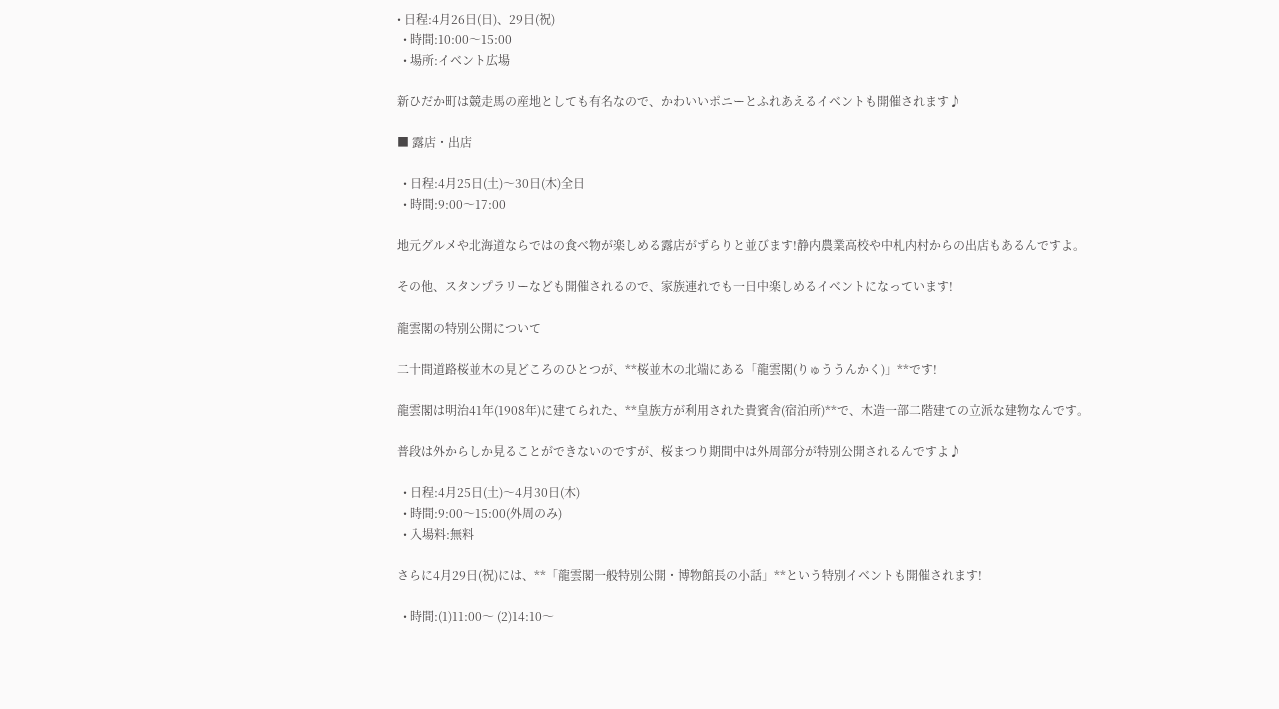• 日程:4月26日(日)、29日(祝)
  • 時間:10:00〜15:00
  • 場所:イベント広場

新ひだか町は競走馬の産地としても有名なので、かわいいポニーとふれあえるイベントも開催されます♪

■ 露店・出店

  • 日程:4月25日(土)〜30日(木)全日
  • 時間:9:00〜17:00

地元グルメや北海道ならではの食べ物が楽しめる露店がずらりと並びます!静内農業高校や中札内村からの出店もあるんですよ。

その他、スタンプラリーなども開催されるので、家族連れでも一日中楽しめるイベントになっています!

龍雲閣の特別公開について

二十間道路桜並木の見どころのひとつが、**桜並木の北端にある「龍雲閣(りゅううんかく)」**です!

龍雲閣は明治41年(1908年)に建てられた、**皇族方が利用された貴賓舎(宿泊所)**で、木造一部二階建ての立派な建物なんです。

普段は外からしか見ることができないのですが、桜まつり期間中は外周部分が特別公開されるんですよ♪

  • 日程:4月25日(土)〜4月30日(木)
  • 時間:9:00〜15:00(外周のみ)
  • 入場料:無料

さらに4月29日(祝)には、**「龍雲閣一般特別公開・博物館長の小話」**という特別イベントも開催されます!

  • 時間:(1)11:00〜 (2)14:10〜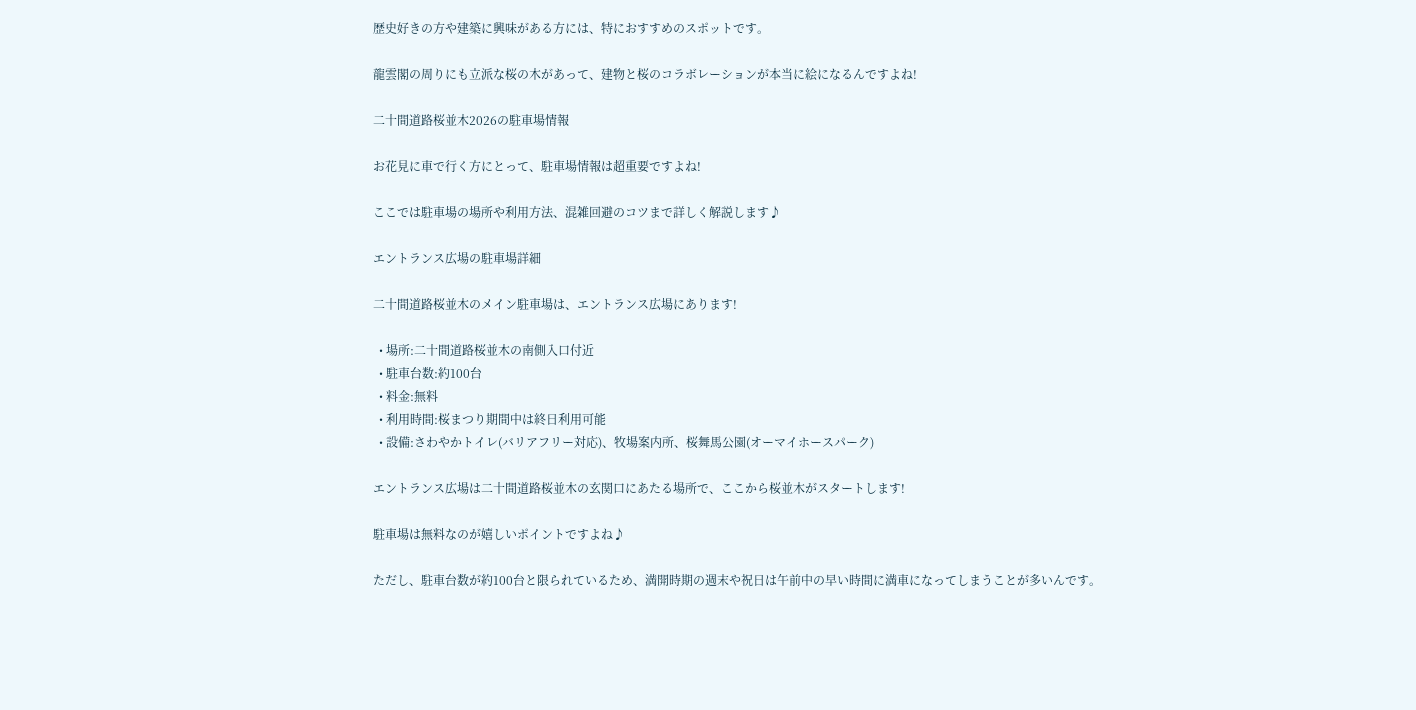歴史好きの方や建築に興味がある方には、特におすすめのスポットです。

龍雲閣の周りにも立派な桜の木があって、建物と桜のコラボレーションが本当に絵になるんですよね!

二十間道路桜並木2026の駐車場情報

お花見に車で行く方にとって、駐車場情報は超重要ですよね!

ここでは駐車場の場所や利用方法、混雑回避のコツまで詳しく解説します♪

エントランス広場の駐車場詳細

二十間道路桜並木のメイン駐車場は、エントランス広場にあります!

  • 場所:二十間道路桜並木の南側入口付近
  • 駐車台数:約100台
  • 料金:無料
  • 利用時間:桜まつり期間中は終日利用可能
  • 設備:さわやかトイレ(バリアフリー対応)、牧場案内所、桜舞馬公園(オーマイホースパーク)

エントランス広場は二十間道路桜並木の玄関口にあたる場所で、ここから桜並木がスタートします!

駐車場は無料なのが嬉しいポイントですよね♪

ただし、駐車台数が約100台と限られているため、満開時期の週末や祝日は午前中の早い時間に満車になってしまうことが多いんです。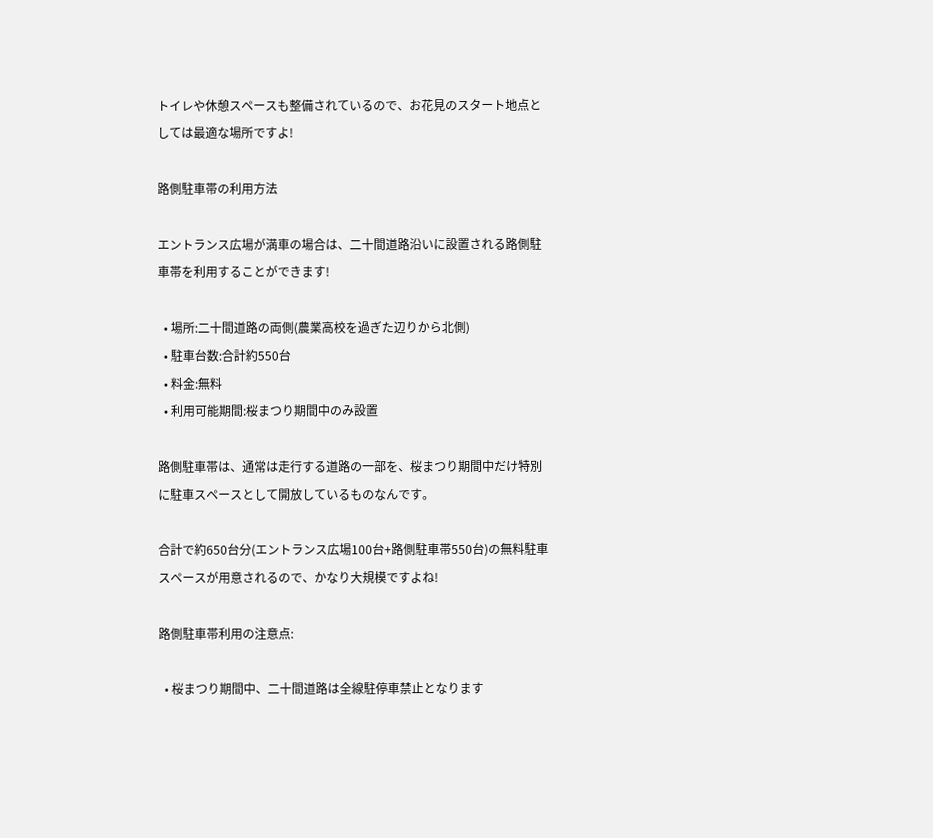トイレや休憩スペースも整備されているので、お花見のスタート地点としては最適な場所ですよ!

路側駐車帯の利用方法

エントランス広場が満車の場合は、二十間道路沿いに設置される路側駐車帯を利用することができます!

  • 場所:二十間道路の両側(農業高校を過ぎた辺りから北側)
  • 駐車台数:合計約550台
  • 料金:無料
  • 利用可能期間:桜まつり期間中のみ設置

路側駐車帯は、通常は走行する道路の一部を、桜まつり期間中だけ特別に駐車スペースとして開放しているものなんです。

合計で約650台分(エントランス広場100台+路側駐車帯550台)の無料駐車スペースが用意されるので、かなり大規模ですよね!

路側駐車帯利用の注意点:

  • 桜まつり期間中、二十間道路は全線駐停車禁止となります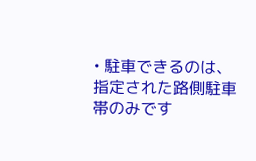• 駐車できるのは、指定された路側駐車帯のみです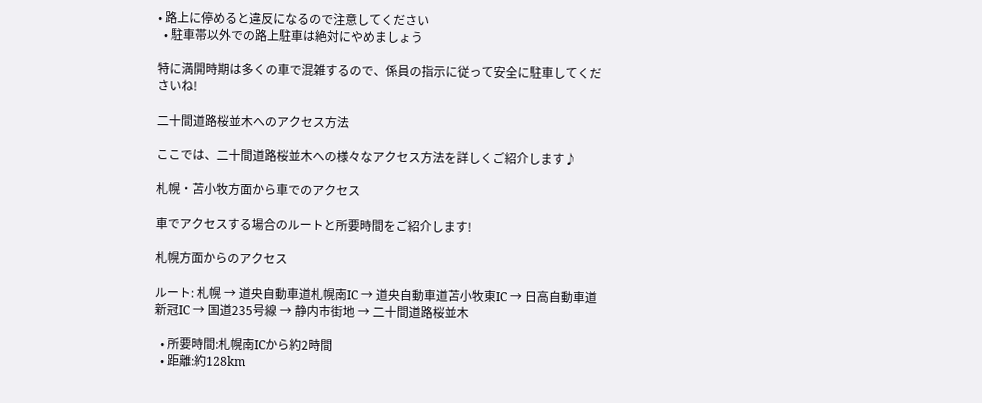• 路上に停めると違反になるので注意してください
  • 駐車帯以外での路上駐車は絶対にやめましょう

特に満開時期は多くの車で混雑するので、係員の指示に従って安全に駐車してくださいね!

二十間道路桜並木へのアクセス方法

ここでは、二十間道路桜並木への様々なアクセス方法を詳しくご紹介します♪

札幌・苫小牧方面から車でのアクセス

車でアクセスする場合のルートと所要時間をご紹介します!

札幌方面からのアクセス

ルート: 札幌 → 道央自動車道札幌南IC → 道央自動車道苫小牧東IC → 日高自動車道新冠IC → 国道235号線 → 静内市街地 → 二十間道路桜並木

  • 所要時間:札幌南ICから約2時間
  • 距離:約128km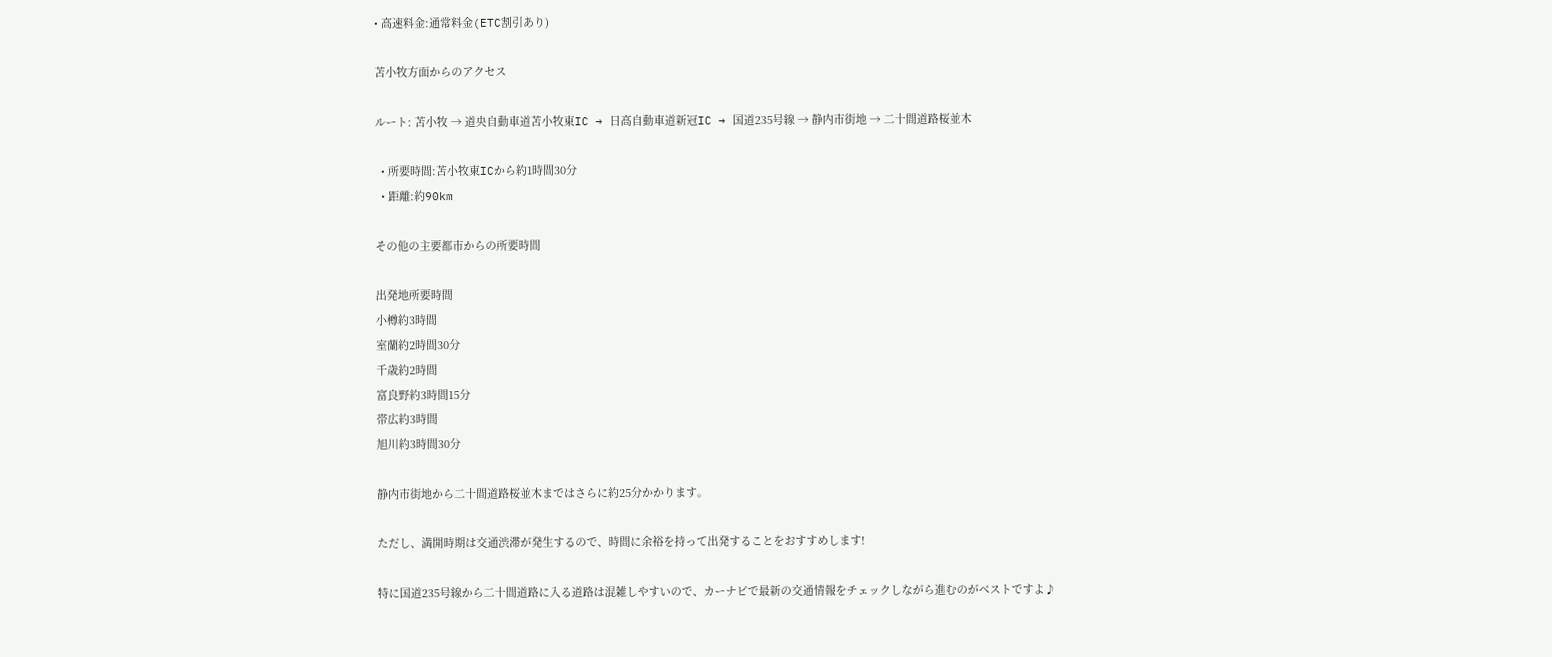• 高速料金:通常料金(ETC割引あり)

苫小牧方面からのアクセス

ルート: 苫小牧 → 道央自動車道苫小牧東IC → 日高自動車道新冠IC → 国道235号線 → 静内市街地 → 二十間道路桜並木

  • 所要時間:苫小牧東ICから約1時間30分
  • 距離:約90km

その他の主要都市からの所要時間

出発地所要時間
小樽約3時間
室蘭約2時間30分
千歳約2時間
富良野約3時間15分
帯広約3時間
旭川約3時間30分

静内市街地から二十間道路桜並木まではさらに約25分かかります。

ただし、満開時期は交通渋滞が発生するので、時間に余裕を持って出発することをおすすめします!

特に国道235号線から二十間道路に入る道路は混雑しやすいので、カーナビで最新の交通情報をチェックしながら進むのがベストですよ♪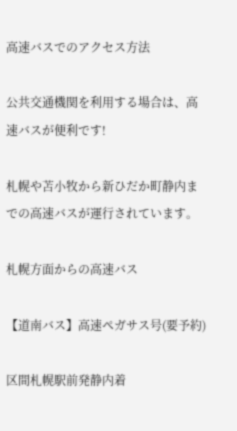高速バスでのアクセス方法

公共交通機関を利用する場合は、高速バスが便利です!

札幌や苫小牧から新ひだか町静内までの高速バスが運行されています。

札幌方面からの高速バス

【道南バス】高速ペガサス号(要予約)

区間札幌駅前発静内着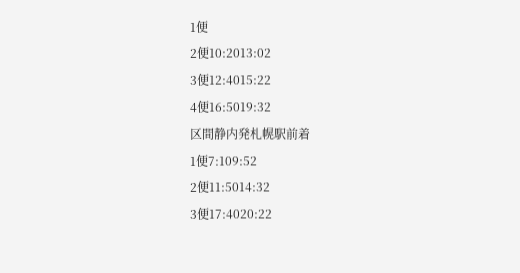1便
2便10:2013:02
3便12:4015:22
4便16:5019:32
区間静内発札幌駅前着
1便7:109:52
2便11:5014:32
3便17:4020:22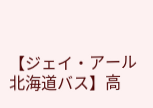【ジェイ・アール北海道バス】高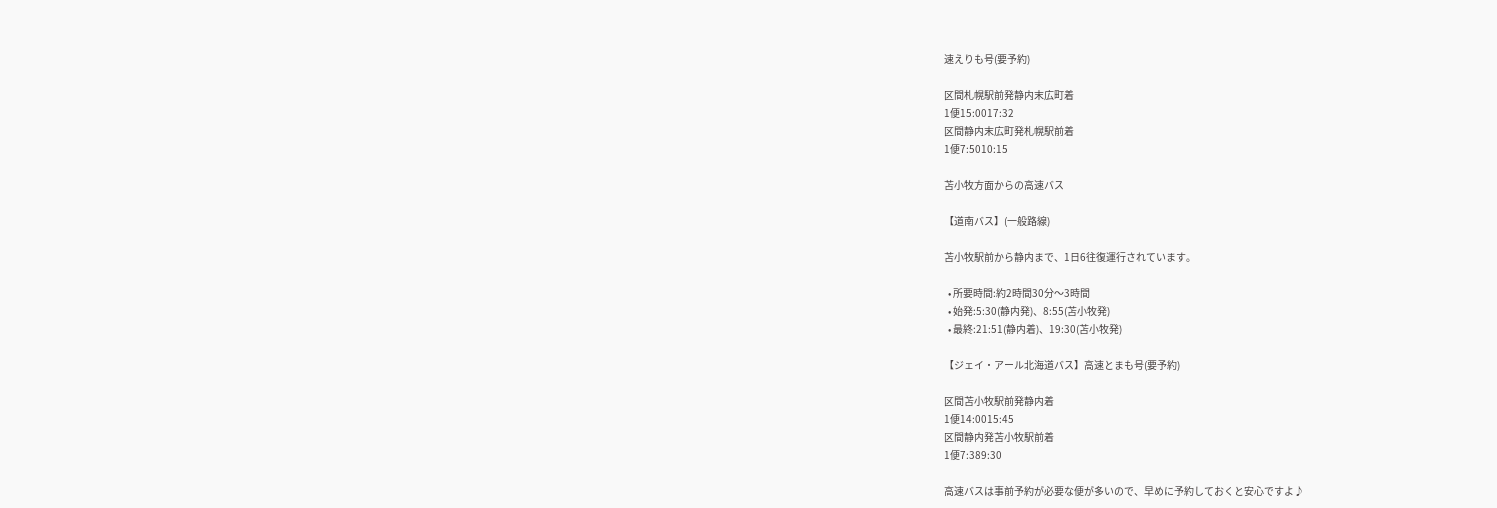速えりも号(要予約)

区間札幌駅前発静内末広町着
1便15:0017:32
区間静内末広町発札幌駅前着
1便7:5010:15

苫小牧方面からの高速バス

【道南バス】(一般路線)

苫小牧駅前から静内まで、1日6往復運行されています。

  • 所要時間:約2時間30分〜3時間
  • 始発:5:30(静内発)、8:55(苫小牧発)
  • 最終:21:51(静内着)、19:30(苫小牧発)

【ジェイ・アール北海道バス】高速とまも号(要予約)

区間苫小牧駅前発静内着
1便14:0015:45
区間静内発苫小牧駅前着
1便7:389:30

高速バスは事前予約が必要な便が多いので、早めに予約しておくと安心ですよ♪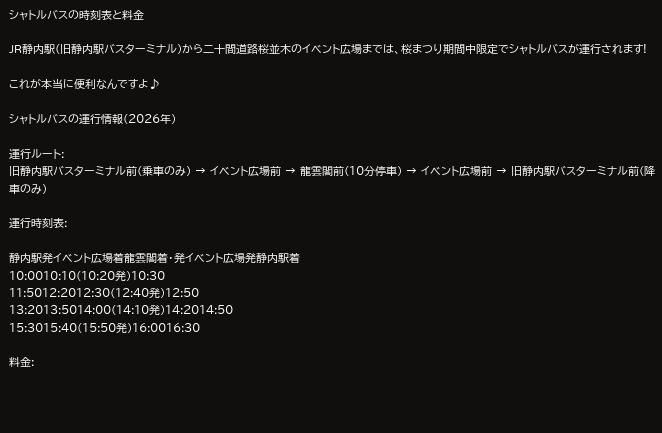シャトルバスの時刻表と料金

JR静内駅(旧静内駅バスターミナル)から二十間道路桜並木のイベント広場までは、桜まつり期間中限定でシャトルバスが運行されます!

これが本当に便利なんですよ♪

シャトルバスの運行情報(2026年)

運行ルート:
旧静内駅バスターミナル前(乗車のみ) → イベント広場前 → 龍雲閣前(10分停車) → イベント広場前 → 旧静内駅バスターミナル前(降車のみ)

運行時刻表:

静内駅発イベント広場着龍雲閣着・発イベント広場発静内駅着
10:0010:10(10:20発)10:30
11:5012:2012:30(12:40発)12:50
13:2013:5014:00(14:10発)14:2014:50
15:3015:40(15:50発)16:0016:30

料金: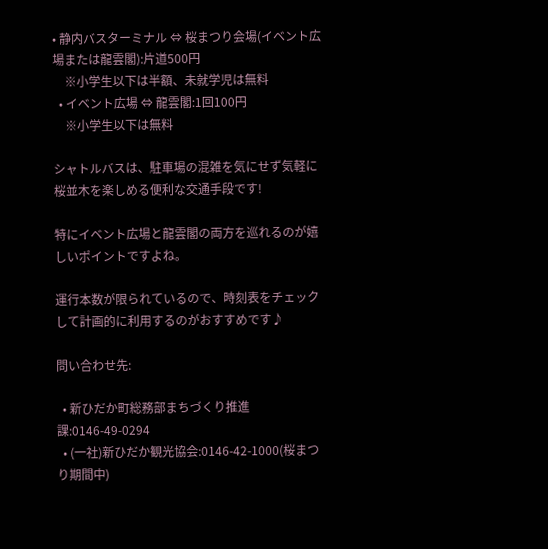• 静内バスターミナル ⇔ 桜まつり会場(イベント広場または龍雲閣):片道500円
    ※小学生以下は半額、未就学児は無料
  • イベント広場 ⇔ 龍雲閣:1回100円
    ※小学生以下は無料

シャトルバスは、駐車場の混雑を気にせず気軽に桜並木を楽しめる便利な交通手段です!

特にイベント広場と龍雲閣の両方を巡れるのが嬉しいポイントですよね。

運行本数が限られているので、時刻表をチェックして計画的に利用するのがおすすめです♪

問い合わせ先:

  • 新ひだか町総務部まちづくり推進課:0146-49-0294
  • (一社)新ひだか観光協会:0146-42-1000(桜まつり期間中)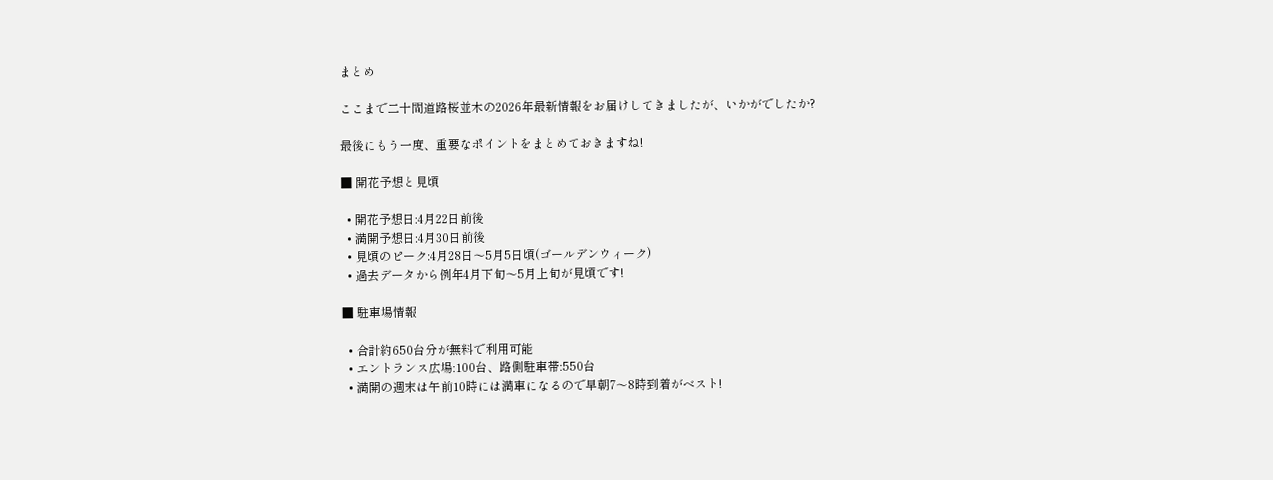まとめ

ここまで二十間道路桜並木の2026年最新情報をお届けしてきましたが、いかがでしたか?

最後にもう一度、重要なポイントをまとめておきますね!

■ 開花予想と見頃

  • 開花予想日:4月22日前後
  • 満開予想日:4月30日前後
  • 見頃のピーク:4月28日〜5月5日頃(ゴールデンウィーク)
  • 過去データから例年4月下旬〜5月上旬が見頃です!

■ 駐車場情報

  • 合計約650台分が無料で利用可能
  • エントランス広場:100台、路側駐車帯:550台
  • 満開の週末は午前10時には満車になるので早朝7〜8時到着がベスト!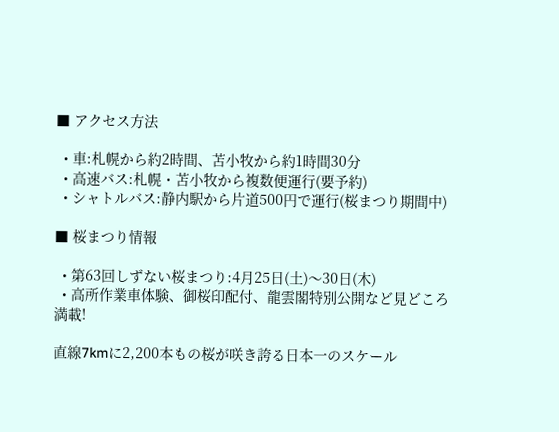■ アクセス方法

  • 車:札幌から約2時間、苫小牧から約1時間30分
  • 高速バス:札幌・苫小牧から複数便運行(要予約)
  • シャトルバス:静内駅から片道500円で運行(桜まつり期間中)

■ 桜まつり情報

  • 第63回しずない桜まつり:4月25日(土)〜30日(木)
  • 高所作業車体験、御桜印配付、龍雲閣特別公開など見どころ満載!

直線7kmに2,200本もの桜が咲き誇る日本一のスケール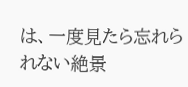は、一度見たら忘れられない絶景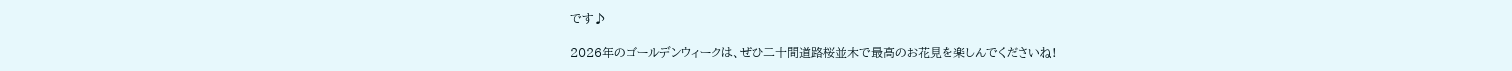です♪

2026年のゴールデンウィークは、ぜひ二十間道路桜並木で最高のお花見を楽しんでくださいね!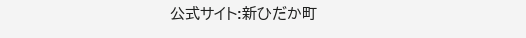公式サイト:新ひだか町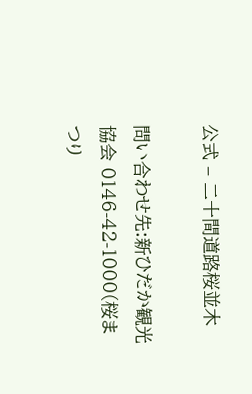公式 – 二十間道路桜並木

問い合わせ先:新ひだか観光協会 0146-42-1000(桜まつり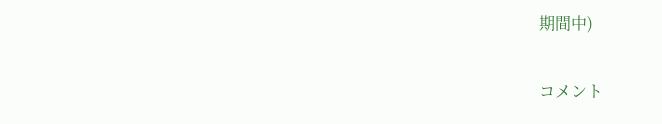期間中)

コメント